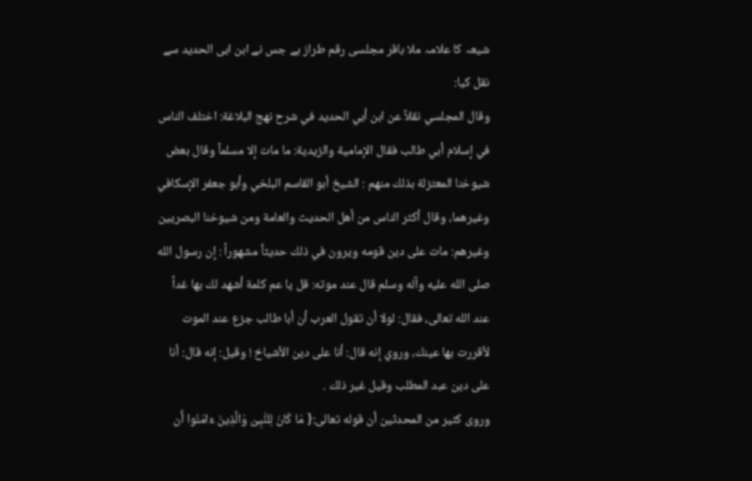شیعہ کا علامہ ملا باقر مجلسی رقم طراز ہے جس نے ابن ابی الحدید سے نقل کیا:
وقال المجلسي نقلاً عن ابن أبي الحديد في شرح نهج البلاغة: اختلف الناس في إسلام أبي طالب فقال الإمامية والزيدية: ما مات إلا مسلماً وقال بعض شيوخنا المعتزلة بذلك منهم : الشيخ أبو القاسم البلخي وأبو جعفر الإسكافي وغيرهما، وقال أكثر الناس من أهل الحديث والعامة ومن شيوخنا البصريين وغيرهم: مات على دين قومه ويرون في ذلك حديثاً مشهوراً : إن رسول الله صلى الله عليه وآله وسلم قال عند موته: قل يا عم كلمة أشهد لك بها غداً عند الله تعالى، فقال: لولا أن تقول العرب أن أبا طالب جزع عند الموت لأقررت بها عينك، وروي إنه قال: أنا على دين الأشياخ ! وقيل: إنه قال: أنا على دين عبد المطلب وقيل غير ذلك .
وروى كثير من المحدثين أن قوله تعالى:{ مَا كَانَ لِلنَّبِىّ وَالَّذِينَ ءَامَنُوا أَن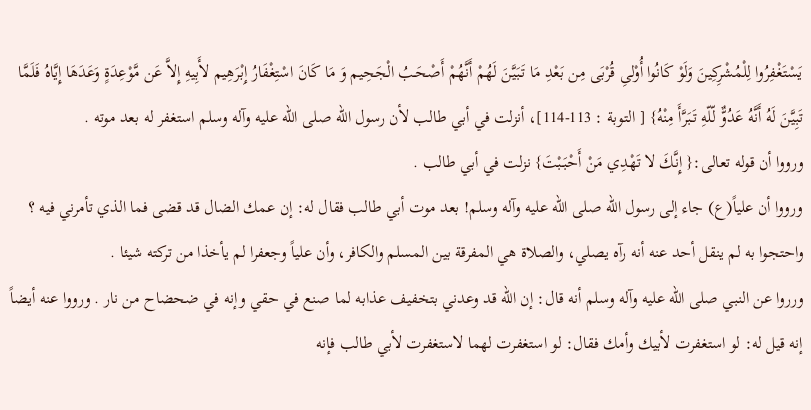يَسْتَغْفِرُوا لِلْمُشْرِكِينَ وَلَوْ كَانُوا أُوْلىِ قُرْبَى مِن بَعْدِ مَا تَبَيَّنَ لَهُمْ أَنَّهُمْ أَصْحَـبُ الْجَحِيم وَ مَا كَانَ اسْتِغْفَارُ إِبْرَهِيم لأَبِيهِ إِلاَّ عَن مَّوْعِدَةٍ وَعَدَهَا إِيَّاهُ فَلَمَّا تَبِيَّنَ لَهُ أَنَّهُ عَدُوٌّ لّلّهِ تَبَرَّأَ مِنْهُ} [ التوبة : 113-114]، أنزلت في أبي طالب لأن رسول الله صلى الله عليه وآله وسلم استغفر له بعد موته .
ورووا أن قوله تعالى:{ إِنَّكَ لا تَهْدِي مَنْ أَحْبَبْتَ} نزلت في أبي طالب .
ورووا أن علياً(ع) جاء إلى رسول الله صلى الله عليه وآله وسلم! بعد موت أبي طالب فقال له: إن عمك الضال قد قضى فما الذي تأمرني فيه ؟ واحتجوا به لم ينقل أحد عنه أنه رآه يصلي، والصلاة هي المفرقة بين المسلم والكافر، وأن علياً وجعفرا لم يأخذا من تركته شيئا .
ورروا عن النبي صلى الله عليه وآله وسلم أنه قال: إن الله قد وعدني بتخفيف عذابه لما صنع في حقي وإنه في ضحضاح من نار . ورووا عنه أيضاً إنه قيل له: لو استغفرت لأبيك وأمك فقال: لو استغفرت لهما لاستغفرت لأبي طالب فإنه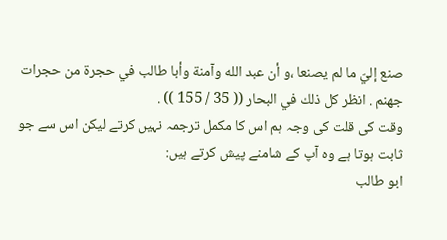صنع إليّ ما لم يصنعا ،و أن عبد الله وآمنة وأبا طالب في حجرة من حجرات جهنم . انظر كل ذلك في البحار (( 35 / 155 )) .
وقت کی قلت کی وجہ ہم اس کا مکمل ترجمہ نہیں کرتے لیکن اس سے جو ثابت ہوتا ہے وہ آپ کے شامنے پیش کرتے ہیں:
ابو طالب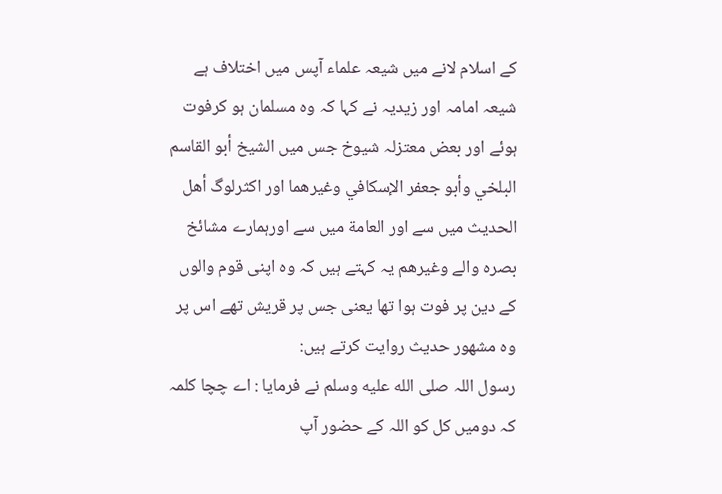کے اسلام لانے میں شیعہ علماء آپس میں اختلاف ہے شیعہ امامہ اور زیدیہ نے کہا کہ وہ مسلمان ہو کرفوت ہوئے اور بعض معتزلہ شیوخ جس میں الشيخ أبو القاسم البلخي وأبو جعفر الإسكافي وغيرهما اور اکثرلوگ أهل الحديث میں سے اور العامة میں سے اورہمارے مشائخ بصرہ والے وغيرھم یہ کہتے ہیں کہ وہ اپنی قوم والوں کے دین پر فوت ہوا تھا یعنی جس پر قریش تھے اس پر وہ مشھور حدیث روایت کرتے ہیں:
رسول اللہ صلى الله عليه وسلم نے فرمایا : اے چچا کلمہ کہ دومیں کل کو اللہ کے حضور آپ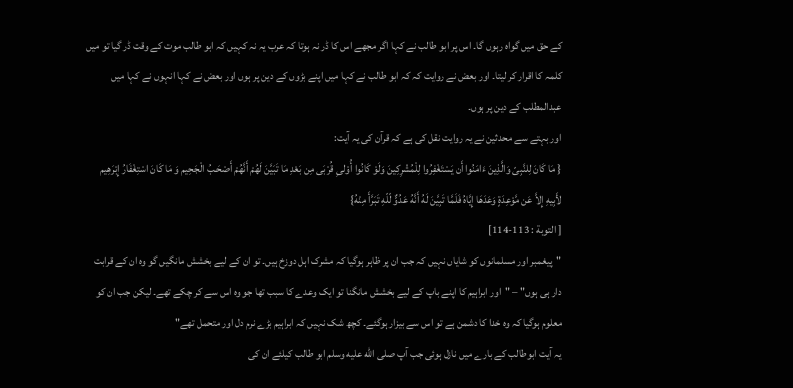کے حق میں گواہ رہوں گا۔ اس پر ابو طالب نے کہا اگر مجھے اس کا ڈر نہ ہوتا کہ عرب یہ نہ کہیں کہ ابو طالب موت کے وقت ڈر گیا تو میں کلمہ کا اقرار کر لیتا۔ اور بعض نے روایت کہ کہ ابو طالب نے کہا میں اپنے بڑوں کے دین پر ہوں اور بعض نے کہا انہوں نے کہا میں عبدالمطلب کے دین پر ہوں۔
اور بہتے سے محدثین نے یہ روایت نقل کی ہے کہ قرآن کی یہ آیت:
{ مَا كَانَ لِلنَّبِىّ وَالَّذِينَ ءَامَنُوا أَن يَسْتَغْفِرُوا لِلْمُشْرِكِينَ وَلَوْ كَانُوا أُوْلىِ قُرْبَى مِن بَعْدِ مَا تَبَيَّنَ لَهُمْ أَنَّهُمْ أَصْحَـبُ الْجَحِيم وَ مَا كَانَ اسْتِغْفَارُ إِبْرَهِيم لأَبِيهِ إِلاَّ عَن مَّوْعِدَةٍ وَعَدَهَا إِيَّاهُ فَلَمَّا تَبِيَّنَ لَهُ أَنَّهُ عَدُوٌّ لّلّهِ تَبَرَّأَ مِنْهُ}
[ التوبة : 113-114]
"پیغمبر اور مسلمانوں کو شایاں نہیں کہ جب ان پر ظاہر ہوگیا کہ مشرک اہل دوزخ ہیں۔ تو ان کے لیے بخشش مانگیں گو وہ ان کے قرابت دار ہی ہوں" – "اور ابراہیم کا اپنے باپ کے لیے بخشش مانگنا تو ایک وعدے کا سبب تھا جو وہ اس سے کر چکے تھے۔ لیکن جب ان کو معلوم ہوگیا کہ وہ خدا کا دشمن ہے تو اس سے بیزار ہوگئے۔ کچھ شک نہیں کہ ابراہیم بڑے نرم دل اور متحمل تھے"
یہ آیت ابوطالب کے بارے میں نازل ہوئی جب آپ صلى الله عليه وسلم ابو طالب کیلئے ان کی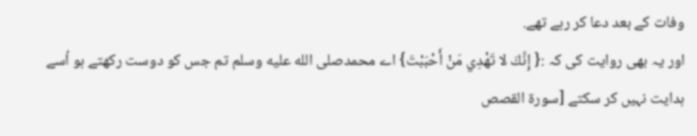وفات کے بعد دعا کر رہے تھے.
اور یہ بھی روایت کی کہ :{ إِنَّكَ لا تَهْدِي مَنْ أَحْبَبْتَ} اے محمدصلى الله عليه وسلم تم جس کو دوست رکھتے ہو اُسے ہدایت نہیں کر سکتے [سورۃ القصص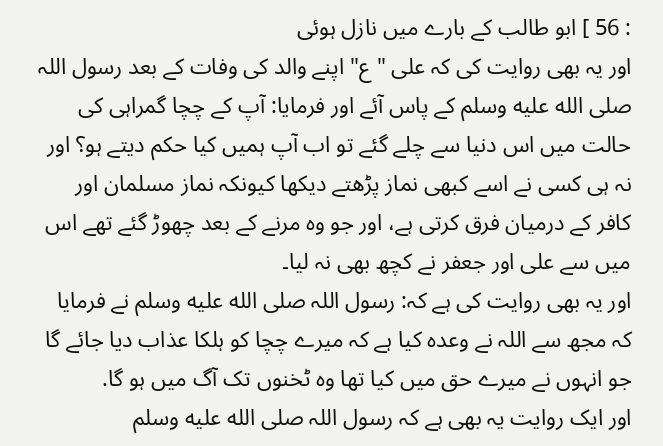: 56 ] ابو طالب کے بارے میں نازل ہوئی
اور یہ بھی روایت کی کہ علی "ع" اپنے والد کی وفات کے بعد رسول اللہ صلى الله عليه وسلم کے پاس آئے اور فرمایا: آپ کے چچا گمراہی کی حالت میں اس دنیا سے چلے گئے تو اب آپ ہمیں کیا حکم دیتے ہو؟ اور نہ ہی کسی نے اسے کبھی نماز پڑھتے دیکھا کیونکہ نماز مسلمان اور کافر کے درمیان فرق کرتی ہے، اور جو وہ مرنے کے بعد چھوڑ گئے تھے اس میں سے علی اور جعفر نے کچھ بھی نہ لیا۔
اور یہ بھی روایت کی ہے کہ: رسول اللہ صلى الله عليه وسلم نے فرمایا کہ مجھ سے اللہ نے وعدہ کیا ہے کہ میرے چچا کو ہلکا عذاب دیا جائے گا جو انہوں نے میرے حق میں کیا تھا وہ ٹخنوں تک آگ میں ہو گا.
اور ایک روایت یہ بھی ہے کہ رسول اللہ صلى الله عليه وسلم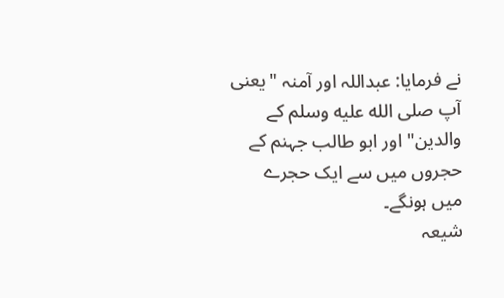نے فرمایا: عبداللہ اور آمنہ "یعنی آپ صلى الله عليه وسلم کے والدین" اور ابو طالب جہنم کے حجروں میں سے ایک حجرے میں ہونگے۔
شیعہ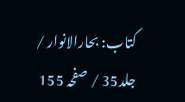کتاب: بحارالانوار / جلد35 / صفحہ 155